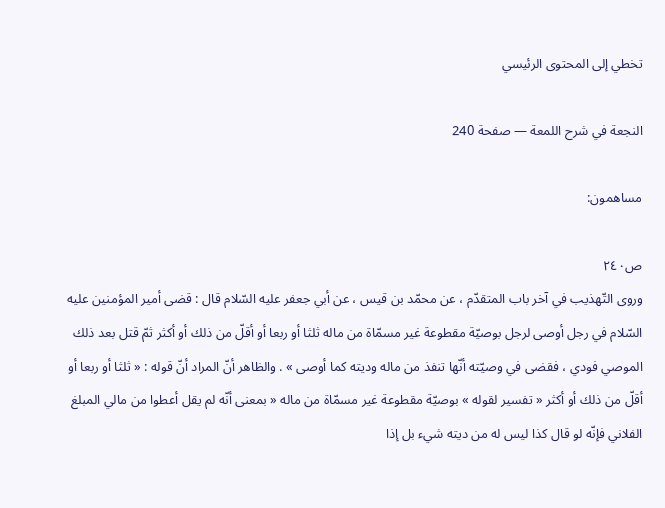تخطي إلى المحتوى الرئيسي

النجعة في شرح اللمعة — صفحة 240

مساهمون:

ص٢٤٠
وروى التّهذيب في آخر باب المتقدّم ، عن محمّد بن قيس ، عن أبي جعفر عليه السّلام قال : قضى أمير المؤمنين عليه السّلام في رجل أوصى لرجل بوصيّة مقطوعة غير مسمّاة من ماله ثلثا أو ربعا أو أقلّ من ذلك أو أكثر ثمّ قتل بعد ذلك الموصي فودي ، فقضى في وصيّته أنّها تنفذ من ماله وديته كما أوصى » . والظاهر أنّ المراد أنّ قوله : « ثلثا أو ربعا أو أقلّ من ذلك أو أكثر « تفسير لقوله » بوصيّة مقطوعة غير مسمّاة من ماله « بمعنى أنّه لم يقل أعطوا من مالي المبلغ الفلاني فإنّه لو قال كذا ليس له من ديته شيء بل إذا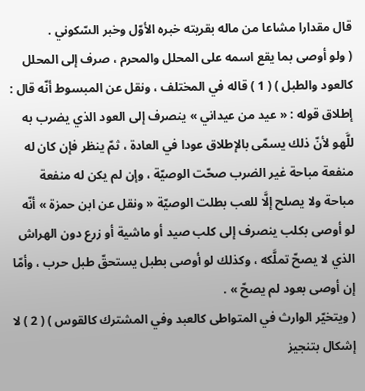قال مقدارا مشاعا من ماله بقريته خبره الأوّل وخبر السّكوني .
( ولو أوصى بما يقع اسمه على المحلل والمحرم ، صرف إلى المحلل كالعود والطبل ) ( 1 ) قاله في المختلف ، ونقل عن المبسوط أنّه قال : إطلاق قوله : « عيد من عيداني » ينصرف إلى العود الذي يضرب به للَّهو لأنّ ذلك يسمّى بالإطلاق عودا في العادة ، ثمّ ينظر فإن كان له منفعة مباحة غير الضرب صحّت الوصيّة ، وإن لم يكن له منفعة مباحة ولا يصلح إلَّا للعب بطلت الوصيّة « ونقل عن ابن حمزة » أنّه لو أوصى بكلب ينصرف إلى كلب صيد أو ماشية أو زرع دون الهراش الذي لا يصحّ تملَّكه ، وكذلك لو أوصى بطبل يستحقّ طبل حرب ، وأمّا إن أوصى بعود لم يصحّ » .
( ويتخيّر الوارث في المتواطى كالعبد وفي المشترك كالقوس ) ( 2 ) لا إشكال بتنجيز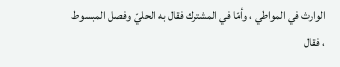الوارث في المواطي ، وأمّا في المشترك فقال به الحليّ وفصل المبسوط ، فقال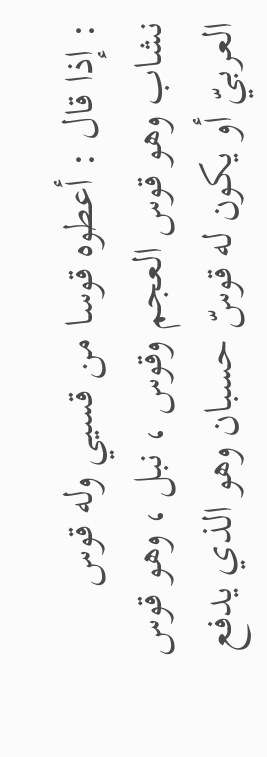: إذا قال : أعطوه قوسا من قسيي وله قوس نشاب وهو قوس العجم وقوس ، نبل ، وهو قوس العربيّ أو يكون له قوسّ حسبان وهو الذي يدفع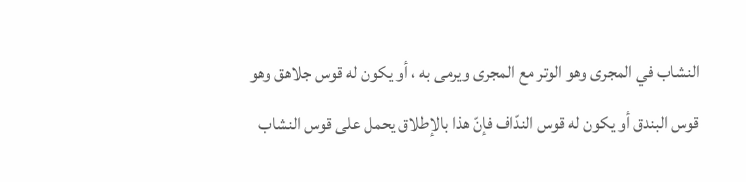النشاب في المجرى وهو الوتر مع المجرى ويرمى به ، أو يكون له قوس جلاهق وهو قوس البندق أو يكون له قوس الندّاف فإنّ هذا بالإطلاق يحمل على قوس النشاب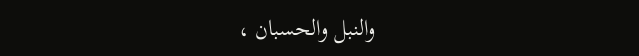والنبل والحسبان ،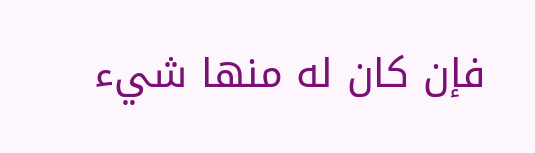فإن كان له منها شيء